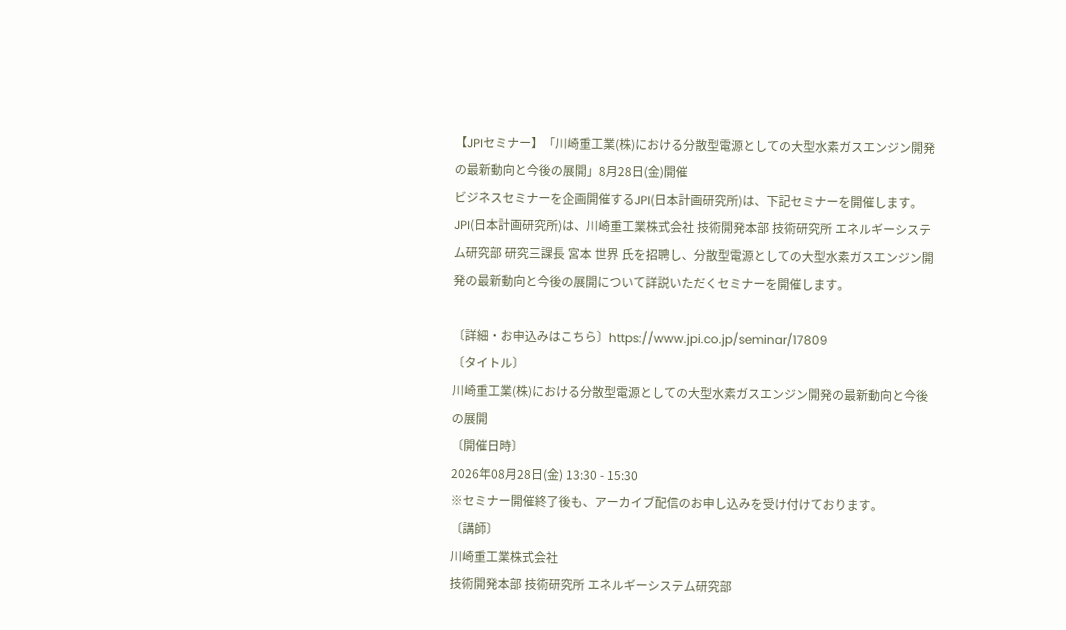【JPIセミナー】「川崎重工業(株)における分散型電源としての大型水素ガスエンジン開発の最新動向と今後の展開」8月28日(金)開催
ビジネスセミナーを企画開催するJPI(日本計画研究所)は、下記セミナーを開催します。
JPI(日本計画研究所)は、川崎重工業株式会社 技術開発本部 技術研究所 エネルギーシステム研究部 研究三課長 宮本 世界 氏を招聘し、分散型電源としての大型水素ガスエンジン開発の最新動向と今後の展開について詳説いただくセミナーを開催します。

〔詳細・お申込みはこちら〕https://www.jpi.co.jp/seminar/17809
〔タイトル〕
川崎重工業(株)における分散型電源としての大型水素ガスエンジン開発の最新動向と今後の展開
〔開催日時〕
2026年08月28日(金) 13:30 - 15:30
※セミナー開催終了後も、アーカイブ配信のお申し込みを受け付けております。
〔講師〕
川崎重工業株式会社
技術開発本部 技術研究所 エネルギーシステム研究部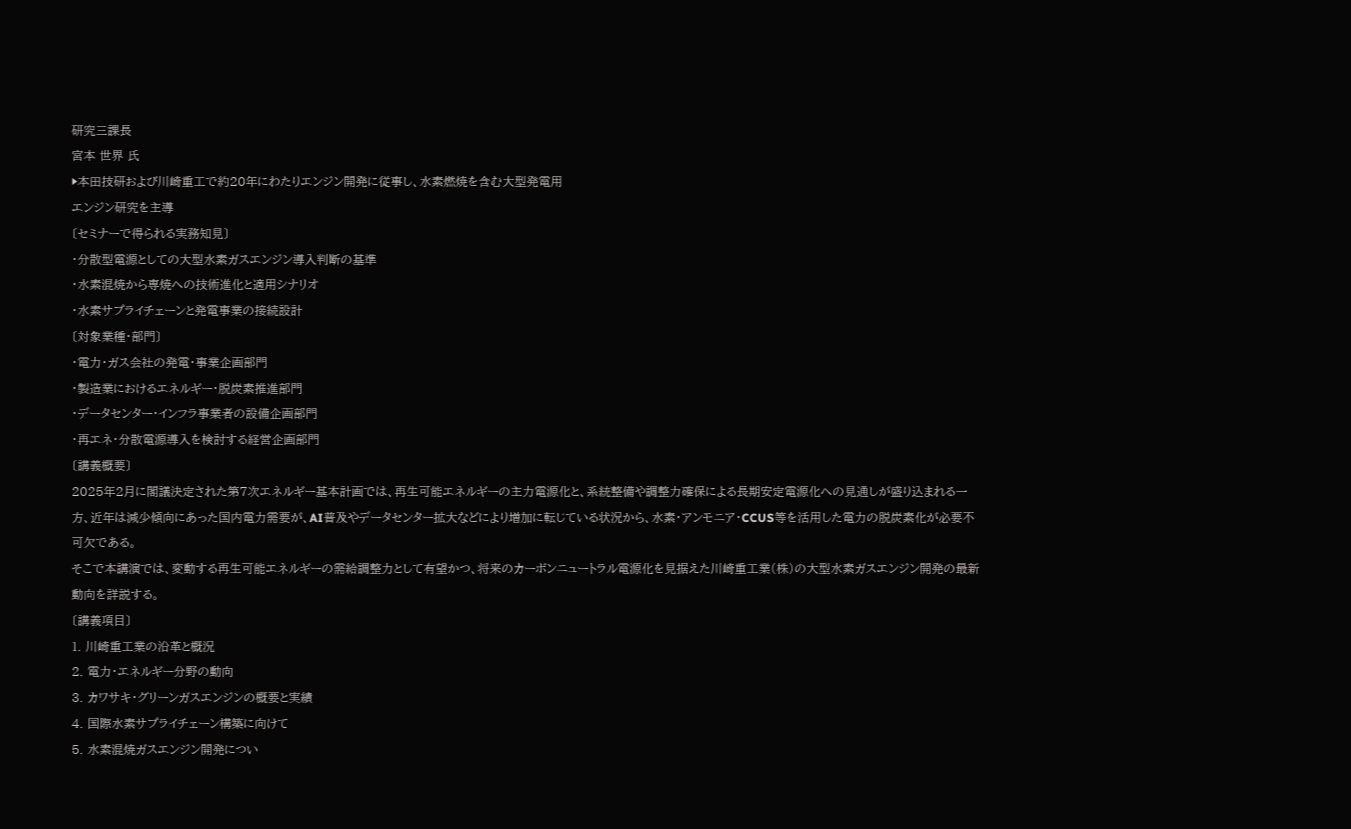研究三課長
宮本 世界 氏
▶本田技研および川崎重工で約20年にわたりエンジン開発に従事し、水素燃焼を含む大型発電用
エンジン研究を主導
〔セミナーで得られる実務知見〕
・分散型電源としての大型水素ガスエンジン導入判断の基準
・水素混焼から専焼への技術進化と適用シナリオ
・水素サプライチェーンと発電事業の接続設計
〔対象業種・部門〕
・電力・ガス会社の発電・事業企画部門
・製造業におけるエネルギー・脱炭素推進部門
・データセンター・インフラ事業者の設備企画部門
・再エネ・分散電源導入を検討する経営企画部門
〔講義概要〕
2025年2月に閣議決定された第7次エネルギー基本計画では、再生可能エネルギーの主力電源化と、系統整備や調整力確保による長期安定電源化への見通しが盛り込まれる一方、近年は減少傾向にあった国内電力需要が、AI普及やデータセンター拡大などにより増加に転じている状況から、水素・アンモニア・CCUS等を活用した電力の脱炭素化が必要不可欠である。
そこで本講演では、変動する再生可能エネルギーの需給調整力として有望かつ、将来のカーボンニュートラル電源化を見据えた川崎重工業(株)の大型水素ガスエンジン開発の最新動向を詳説する。
〔講義項目〕
1. 川崎重工業の沿革と概況
2. 電力・エネルギー分野の動向
3. カワサキ・グリーンガスエンジンの概要と実績
4. 国際水素サプライチェーン構築に向けて
5. 水素混焼ガスエンジン開発につい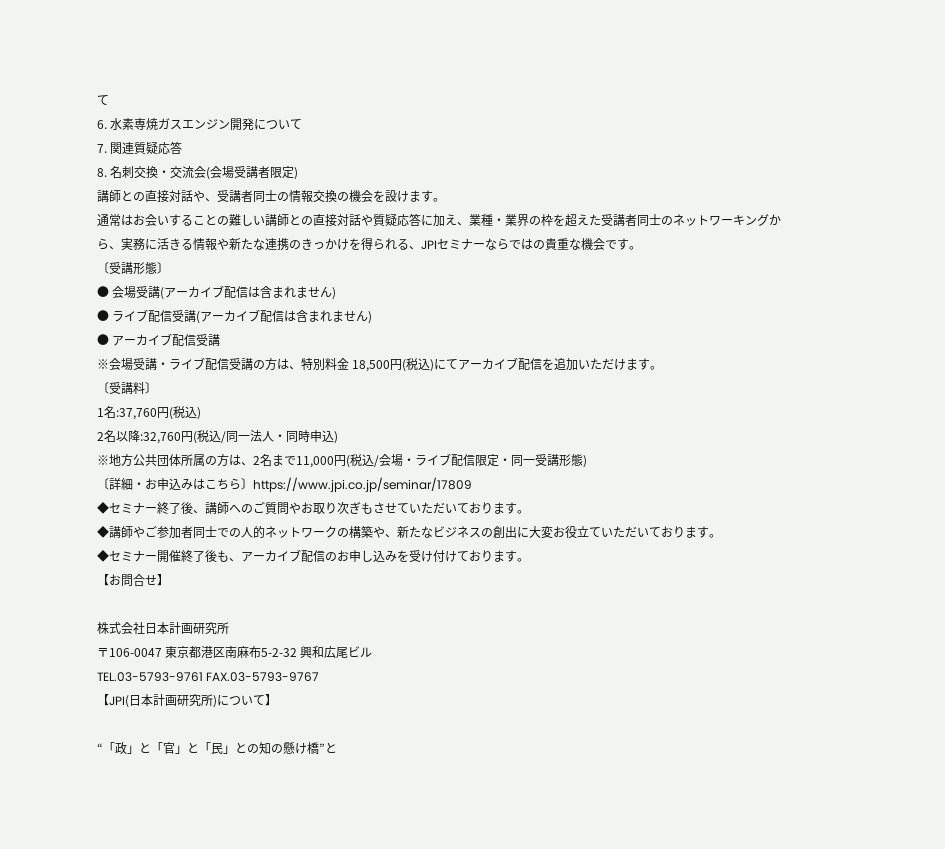て
6. 水素専焼ガスエンジン開発について
7. 関連質疑応答
8. 名刺交換・交流会(会場受講者限定)
講師との直接対話や、受講者同士の情報交換の機会を設けます。
通常はお会いすることの難しい講師との直接対話や質疑応答に加え、業種・業界の枠を超えた受講者同士のネットワーキングから、実務に活きる情報や新たな連携のきっかけを得られる、JPIセミナーならではの貴重な機会です。
〔受講形態〕
● 会場受講(アーカイブ配信は含まれません)
● ライブ配信受講(アーカイブ配信は含まれません)
● アーカイブ配信受講
※会場受講・ライブ配信受講の方は、特別料金 18,500円(税込)にてアーカイブ配信を追加いただけます。
〔受講料〕
1名:37,760円(税込)
2名以降:32,760円(税込/同一法人・同時申込)
※地方公共団体所属の方は、2名まで11,000円(税込/会場・ライブ配信限定・同一受講形態)
〔詳細・お申込みはこちら〕https://www.jpi.co.jp/seminar/17809
◆セミナー終了後、講師へのご質問やお取り次ぎもさせていただいております。
◆講師やご参加者同士での人的ネットワークの構築や、新たなビジネスの創出に大変お役立ていただいております。
◆セミナー開催終了後も、アーカイブ配信のお申し込みを受け付けております。
【お問合せ】

株式会社日本計画研究所
〒106-0047 東京都港区南麻布5-2-32 興和広尾ビル
TEL.03-5793-9761 FAX.03-5793-9767
【JPI(日本計画研究所)について】

“「政」と「官」と「民」との知の懸け橋”と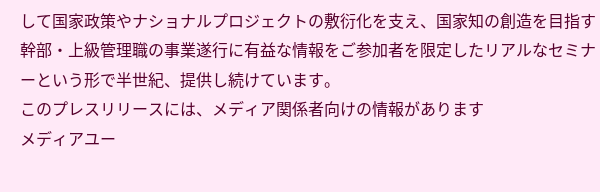して国家政策やナショナルプロジェクトの敷衍化を支え、国家知の創造を目指す幹部・上級管理職の事業遂行に有益な情報をご参加者を限定したリアルなセミナーという形で半世紀、提供し続けています。
このプレスリリースには、メディア関係者向けの情報があります
メディアユー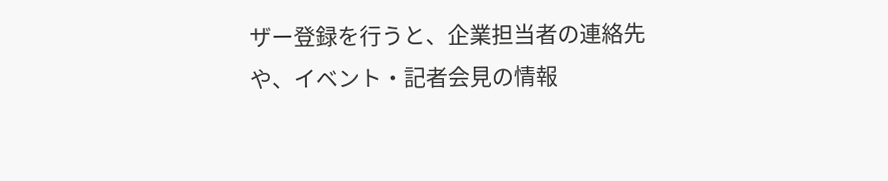ザー登録を行うと、企業担当者の連絡先や、イベント・記者会見の情報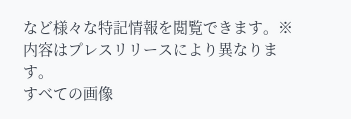など様々な特記情報を閲覧できます。※内容はプレスリリースにより異なります。
すべての画像